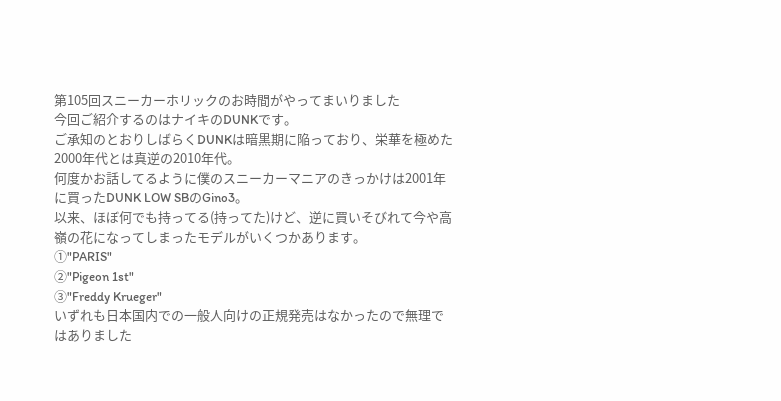第105回スニーカーホリックのお時間がやってまいりました
今回ご紹介するのはナイキのDUNKです。
ご承知のとおりしばらくDUNKは暗黒期に陥っており、栄華を極めた2000年代とは真逆の2010年代。
何度かお話してるように僕のスニーカーマニアのきっかけは2001年に買ったDUNK LOW SBのGino3。
以来、ほぼ何でも持ってる(持ってた)けど、逆に買いそびれて今や高嶺の花になってしまったモデルがいくつかあります。
①"PARIS"
②"Pigeon 1st"
③"Freddy Krueger"
いずれも日本国内での一般人向けの正規発売はなかったので無理ではありました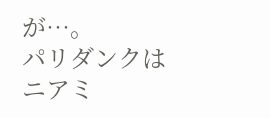が…。
パリダンクはニアミ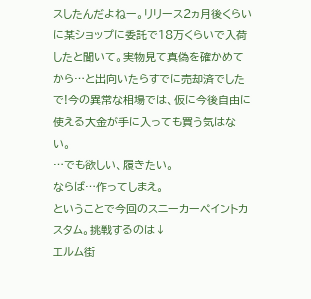スしたんだよねー。リリース2ヵ月後くらいに某ショップに委託で18万くらいで入荷したと聞いて。実物見て真偽を確かめてから…と出向いたらすでに売却済でした
で!今の異常な相場では、仮に今後自由に使える大金が手に入っても買う気はない。
…でも欲しい、履きたい。
ならば…作ってしまえ。
ということで今回のスニーカーペイントカスタム。挑戦するのは↓
エルム街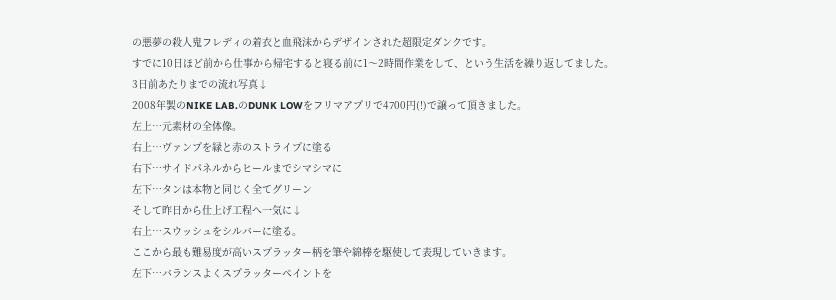の悪夢の殺人鬼フレディの着衣と血飛沫からデザインされた超限定ダンクです。
すでに10日ほど前から仕事から帰宅すると寝る前に1〜2時間作業をして、という生活を繰り返してました。
3日前あたりまでの流れ写真↓
2008年製のNIKE LAB.のDUNK LOWをフリマアプリで4700円(!)で譲って頂きました。
左上…元素材の全体像。
右上…ヴァンプを緑と赤のストライプに塗る
右下…サイドパネルからヒールまでシマシマに
左下…タンは本物と同じく全てグリーン
そして昨日から仕上げ工程へ一気に↓
右上…スウッシュをシルバーに塗る。
ここから最も難易度が高いスプラッター柄を筆や綿棒を駆使して表現していきます。
左下…バランスよくスプラッターペイントを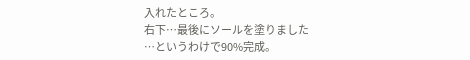入れたところ。
右下…最後にソールを塗りました
…というわけで90%完成。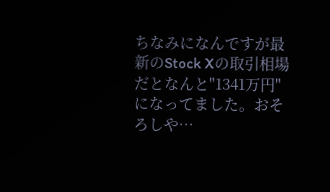ちなみになんですが最新のStock Xの取引相場だとなんと"1341万円"
になってました。おそろしや…